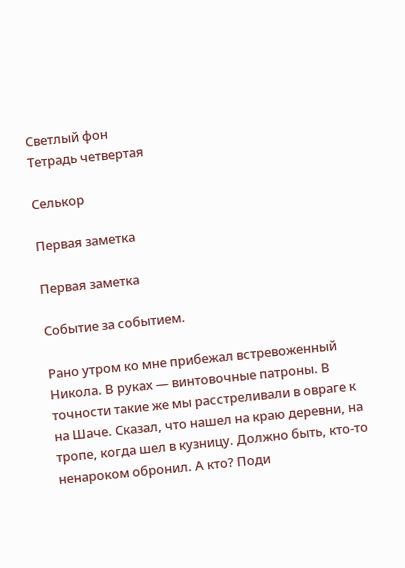Светлый фон
Тетрадь четвертая

Селькор

Первая заметка

Первая заметка

Событие за событием.

Рано утром ко мне прибежал встревоженный Никола. В руках — винтовочные патроны. В точности такие же мы расстреливали в овраге к на Шаче. Сказал, что нашел на краю деревни, на тропе, когда шел в кузницу. Должно быть, кто-то ненароком обронил. А кто? Поди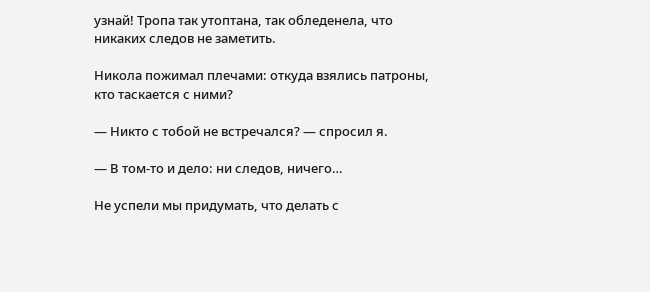узнай! Тропа так утоптана, так обледенела, что никаких следов не заметить.

Никола пожимал плечами: откуда взялись патроны, кто таскается с ними?

— Никто с тобой не встречался? — спросил я.

— В том-то и дело: ни следов, ничего…

Не успели мы придумать, что делать с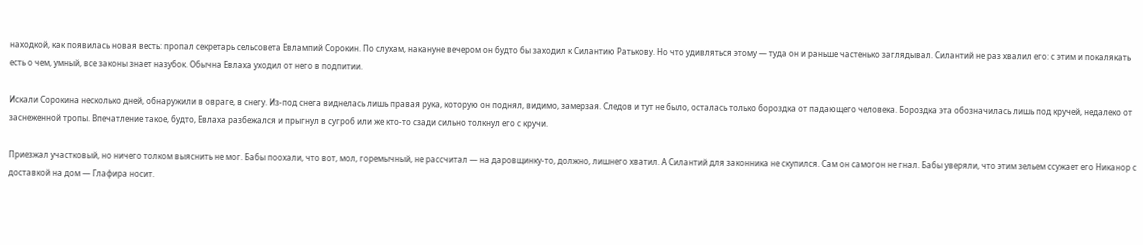находкой, как появилась новая весть: пропал секретарь сельсовета Евлампий Сорокин. По слухам, накануне вечером он будто бы заходил к Силантию Ратькову. Но что удивляться этому — туда он и раньше частенько заглядывал. Силантий не раз хвалил его: с этим и покалякать есть о чем, умный, все законы знает назубок. Обычна Евлаха уходил от него в подпитии.

Искали Сорокина несколько дней, обнаружили в овраге, в снегу. Из-под снега виднелась лишь правая рука, которую он поднял, видимо, замерзая. Следов и тут не было, осталась только бороздка от падающего человека. Бороздка эта обозначилась лишь под кручей, недалеко от заснеженной тропы. Впечатление такое, будто, Евлаха разбежался и прыгнул в сугроб или же кто-то сзади сильно толкнул его с кручи.

Приезжал участковый, но ничего толком выяснить не мог. Бабы поохали, что вот, мол, горемычный, не рассчитал — на даровщинку-то, должно, лишнего хватил. А Силантий для законника не скупился. Сам он самогон не гнал. Бабы уверяли, что этим зельем ссужает его Никанор с доставкой на дом — Глафира носит.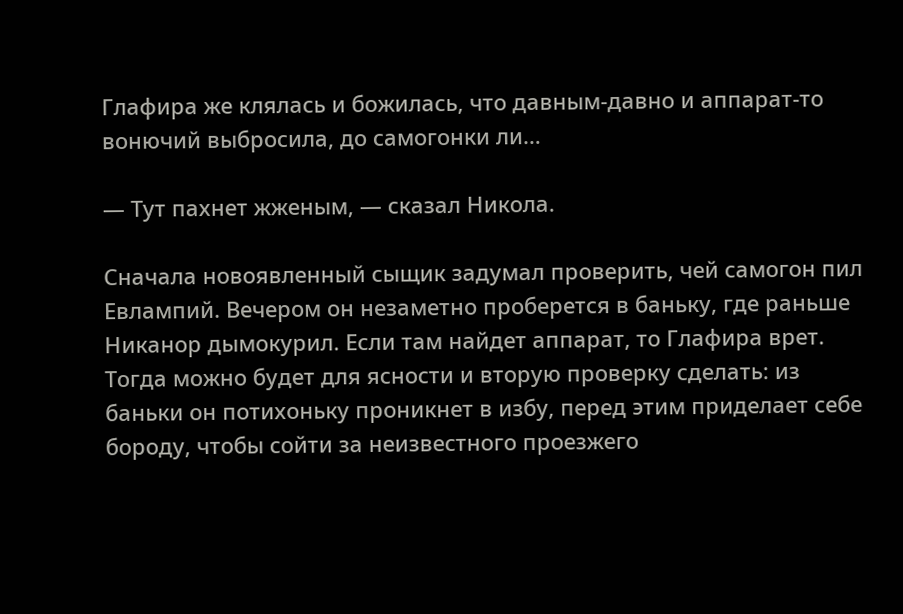Глафира же клялась и божилась, что давным-давно и аппарат-то вонючий выбросила, до самогонки ли…

— Тут пахнет жженым, — сказал Никола.

Сначала новоявленный сыщик задумал проверить, чей самогон пил Евлампий. Вечером он незаметно проберется в баньку, где раньше Никанор дымокурил. Если там найдет аппарат, то Глафира врет. Тогда можно будет для ясности и вторую проверку сделать: из баньки он потихоньку проникнет в избу, перед этим приделает себе бороду, чтобы сойти за неизвестного проезжего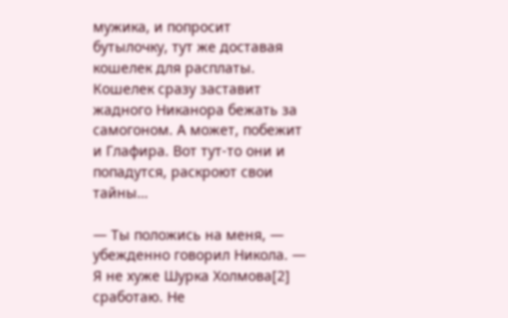мужика, и попросит бутылочку, тут же доставая кошелек для расплаты. Кошелек сразу заставит жадного Никанора бежать за самогоном. А может, побежит и Глафира. Вот тут-то они и попадутся, раскроют свои тайны…

— Ты положись на меня, — убежденно говорил Никола. — Я не хуже Шурка Холмова[2] сработаю. Не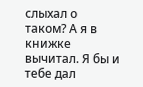слыхал о таком? А я в книжке вычитал. Я бы и тебе дал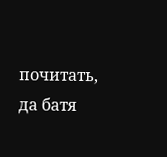почитать, да батя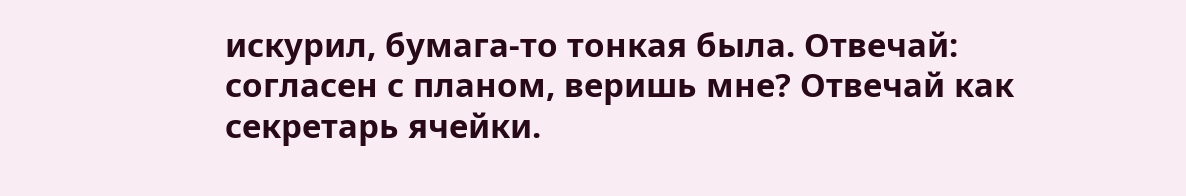искурил, бумага-то тонкая была. Отвечай: согласен с планом, веришь мне? Отвечай как секретарь ячейки.